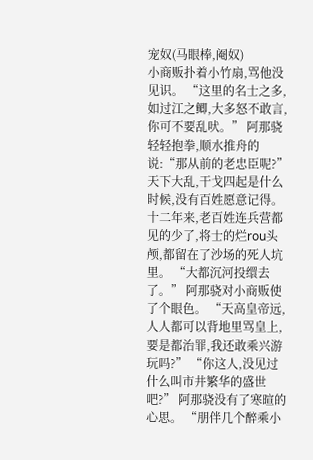宠奴(马眼棒,阉奴)
小商贩扑着小竹扇,骂他没见识。 “这里的名士之多,如过江之鲫,大多怒不敢言,你可不要乱吠。” 阿那骁轻轻抱拳,顺水推舟的说:“那从前的老忠臣呢?” 天下大乱,干戈四起是什么时候,没有百姓愿意记得。 十二年来,老百姓连兵营都见的少了,将士的烂rou头颅,都留在了沙场的死人坑里。 “大都沉河投缳去了。” 阿那骁对小商贩使了个眼色。 “天高皇帝远,人人都可以背地里骂皇上,要是都治罪,我还敢乘兴游玩吗?” “你这人,没见过什么叫市井繁华的盛世吧?” 阿那骁没有了寒暄的心思。 “朋伴几个醉乘小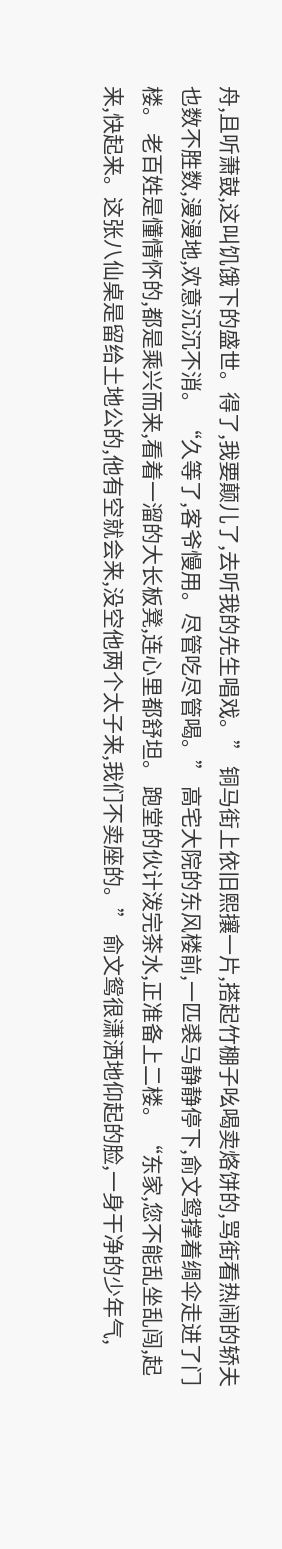舟,且听萧鼓,这叫饥饿下的盛世。得了,我要颠儿了,去听我的先生唱戏。” 铜马街上依旧熙攘一片,搭起竹棚子吆喝卖烙饼的,骂街看热闹的轿夫也数不胜数,漫漫地,欢意沉沉不消。 “久等了,客爷慢用。尽管吃尽管喝。” 高宅大院的东风楼前,一匹裘马静静停下,俞文鸳撑着绸伞走进了门楼。 老百姓是懂情怀的,都是乘兴而来,看着一溜的大长板凳,连心里都舒坦。 跑堂的伙计泼完茶水,正准备上二楼。 “东家,您不能乱坐乱闯,起来,快起来。这张八仙桌是留给土地公的,他有空就会来,没空他两个太子来,我们不卖座的。” 俞文鸳很潇洒地仰起的脸,一身干净的少年气,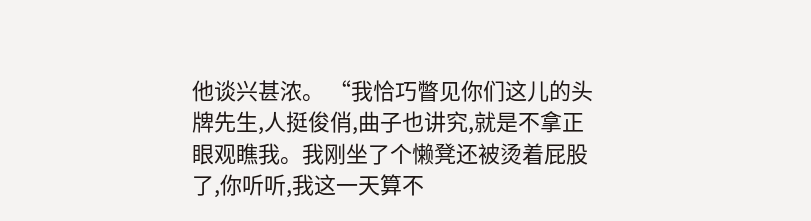他谈兴甚浓。 “我恰巧瞥见你们这儿的头牌先生,人挺俊俏,曲子也讲究,就是不拿正眼观瞧我。我刚坐了个懒凳还被烫着屁股了,你听听,我这一天算不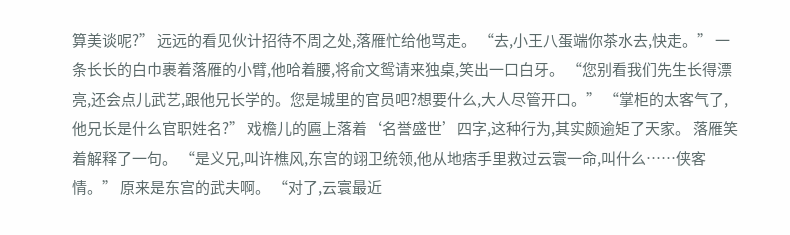算美谈呢?” 远远的看见伙计招待不周之处,落雁忙给他骂走。 “去,小王八蛋端你茶水去,快走。” 一条长长的白巾裹着落雁的小臂,他哈着腰,将俞文鸳请来独桌,笑出一口白牙。 “您别看我们先生长得漂亮,还会点儿武艺,跟他兄长学的。您是城里的官员吧?想要什么,大人尽管开口。” “掌柜的太客气了,他兄长是什么官职姓名?” 戏檐儿的匾上落着‘名誉盛世’四字,这种行为,其实颇逾矩了天家。 落雁笑着解释了一句。 “是义兄,叫许樵风,东宫的翊卫统领,他从地痞手里救过云寰一命,叫什么……侠客情。” 原来是东宫的武夫啊。 “对了,云寰最近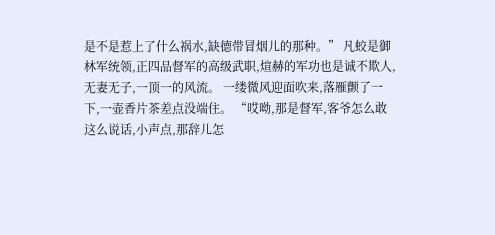是不是惹上了什么祸水,缺德带冒烟儿的那种。” 凡蛟是御林军统领,正四品督军的高级武职,煊赫的军功也是诚不欺人,无妻无子,一顶一的风流。 一缕微风迎面吹来,落雁颤了一下,一壶香片茶差点没端住。 “哎呦,那是督军,客爷怎么敢这么说话,小声点,那辞儿怎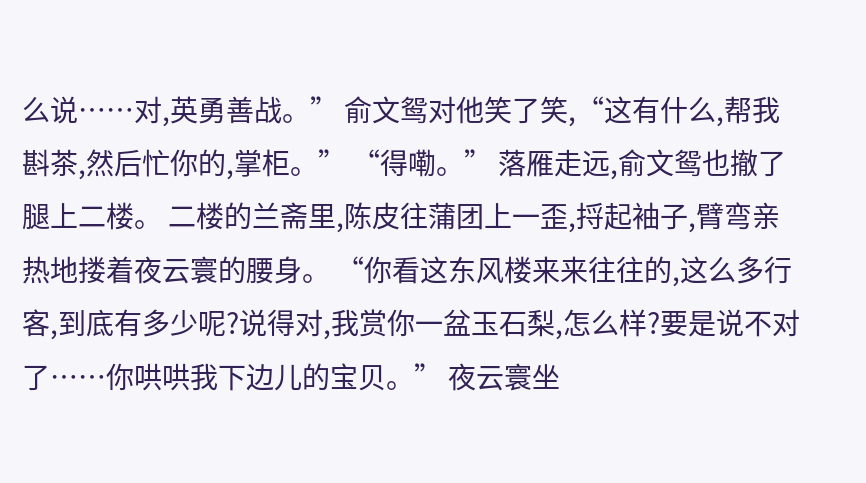么说……对,英勇善战。” 俞文鸳对他笑了笑,“这有什么,帮我斟茶,然后忙你的,掌柜。” “得嘞。” 落雁走远,俞文鸳也撤了腿上二楼。 二楼的兰斋里,陈皮往蒲团上一歪,捋起袖子,臂弯亲热地搂着夜云寰的腰身。 “你看这东风楼来来往往的,这么多行客,到底有多少呢?说得对,我赏你一盆玉石梨,怎么样?要是说不对了……你哄哄我下边儿的宝贝。” 夜云寰坐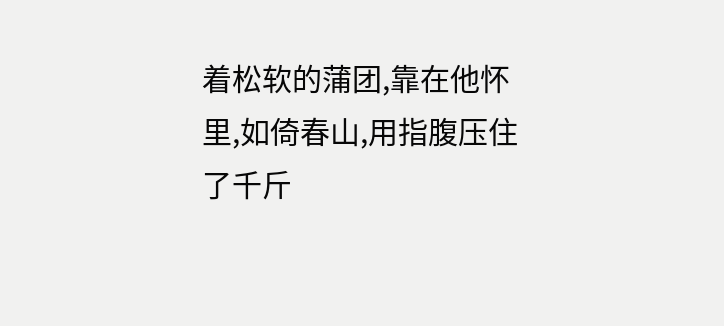着松软的蒲团,靠在他怀里,如倚春山,用指腹压住了千斤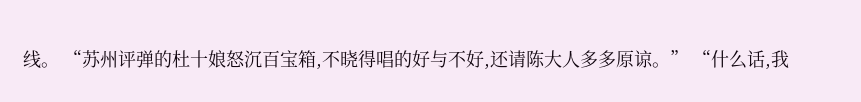线。 “苏州评弹的杜十娘怒沉百宝箱,不晓得唱的好与不好,还请陈大人多多原谅。” “什么话,我